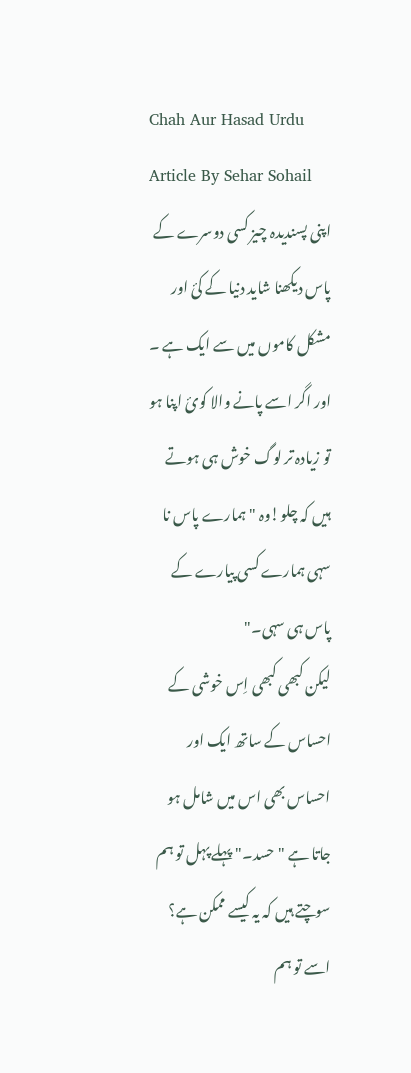Chah Aur Hasad Urdu Article By Sehar Sohail
اپنی پسندیدہ چیز کسی دوسرے کے پاس دیکھنا شاید دنیا کے کئ اور مشکل کاموں میں سے ایک ہے ۔
اور اگر اسے پانے والا کوئ اپنا ہو تو زیادہ تر لوگ خوش ہی ہوتے ہیں کہ چلو!وہ " ہمارے پاس نا سہی ہمارے کسی پیارے کے پاس ہی سہی۔"
لیکن کبھی کبھی اِس خوشی کے احساس کے ساتھ ایک اور احساس بھی اس میں شامل ہو جاتا ہے "حسد۔" پہلے پہل تو ہم سوچتے ہیں کہ یہ کیسے ممکن ہے؟ اسے تو ہم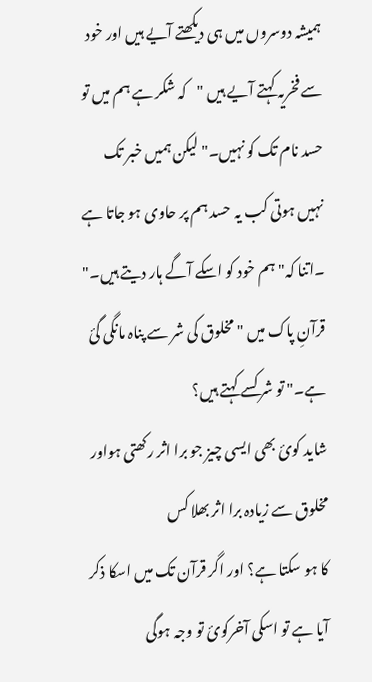ہمیشہ دوسروں میں ہی دیکھتے آیے ہیں اور خود سے فخریہ کہتے آیے ہیں "کہ شکر ہے ہم میں تو حسد نام تک کو نہیں۔" لیکن ہمیں خبر تک نہیں ہوتی کب یہ حسد ہم پر حاوی ہو جاتا ہے ۔اتنا کہ" ہم خود کو اسکے آگے ہار دیتے ہیں۔"
قرآنِ پاک میں "مخلوق کی شر سے پناہ مانگی گئ ہے۔" تو شر کسے کہتے ہیں؟
شاید کوئ بھی ایسی چیز جو برا اثر رکھتی ہواور مخلوق سے زیادہ برا اثر بھلا کس
کا ہو سکتا ہے؟ اور اگر قرآن تک میں اسکا ذکر آیا ہے تو اسکی آخرکوئ تو وجہ ہوگی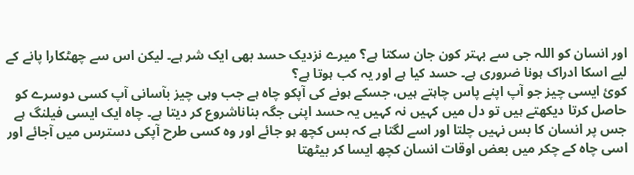اور انسان کو اللہ جی سے بہتر کون جان سکتا ہے؟ میرے نزدیک حسد بھی ایک شر ہے۔ لیکن اس سے چھٹکارا پانے کے لیے اسکا ادراک ہونا ضروری ہے۔ حسد کیا ہے اور یہ کب ہوتا ہے؟
کوئ ایسی چیز جو آپ اپنے پاس چاہتے ہیں، جسکے ہونے کی آپکو چاہ ہے جب وہی چیز بآسانی آپ کسی دوسرے کو حاصل کرتا دیکھتے ہیں تو دل میں کہیں نہ کہیں یہ حسد اپنی جگہ بناناشروع کر دیتا ہے۔ چاہ ایک ایسی فیلنگ ہے جس پر انسان کا بس نہیں چلتا اور اسے لگتا ہے کہ بس کچھ ہو جائے اور وہ کسی طرح آپکی دسترس میں آجائے اور اسی چاہ کے چکر میں بعض اوقات انسان کچھ ایسا کر بیٹھتا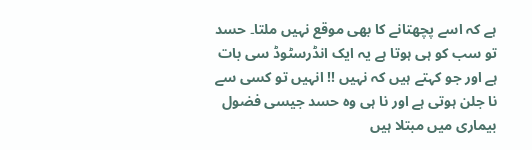ہے کہ اسے پچھتانے کا بھی موقع نہیں ملتا۔ حسد تو سب کو ہی ہوتا ہے یہ ایک انڈرسٹوڈ سی بات ہے اور جو کہتے ہیں کہ نہیں !! انہیں تو کسی سے نا جلن ہوتی ہے اور نا ہی وہ حسد جیسی فضول بیماری میں مبتلا ہیں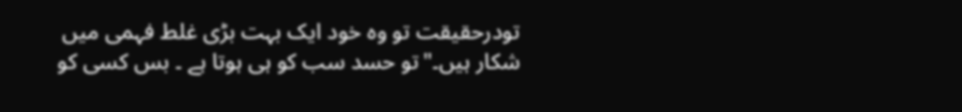تودرحقیقت تو وہ خود ایک بہت بڑی غلط فہمی میں شکار ہیں۔"تو حسد سب کو ہی ہوتا ہے ۔ بس کسی کو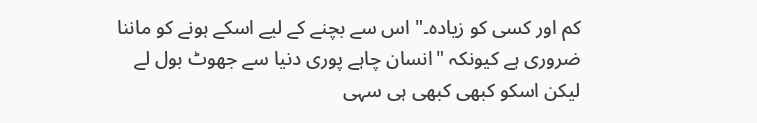کم اور کسی کو زیادہ۔" اس سے بچنے کے لیے اسکے ہونے کو ماننا ضروری ہے کیونکہ "انسان چاہے پوری دنیا سے جھوٹ بول لے لیکن اسکو کبھی کبھی ہی سہی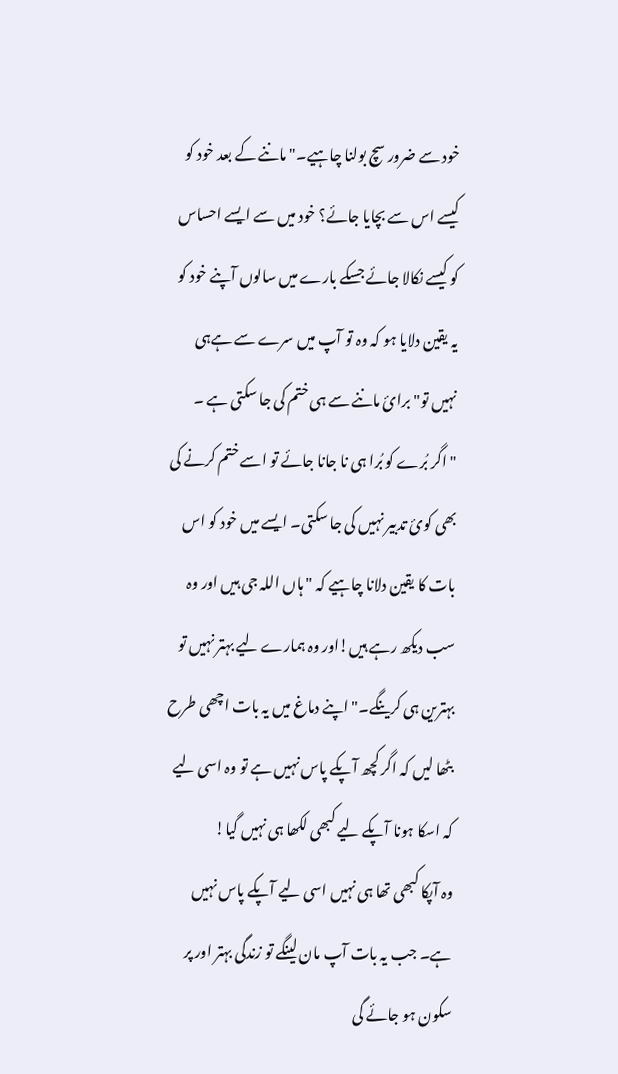خود سے ضرور سچ بولنا چاہیے۔" ماننے کے بعد خود کو کیسے اس سے بچایا جائے؟ خود میں سے ایسے احساس کو کیسے نکالا جائے جسکے بارے میں سالوں آپنے خود کو یہ یقین دلایا ہو کہ وہ تو آپ میں سرے سے ہےہی نہیں تو" برائ ماننے سے ہی ختم کی جا سکتی ہے ۔
" اگر بُرے کو بُرا ہی نا جانا جائے تو اسے ختم کرنے کی بھی کوئ تدبیر نہیں کی جا سکتی۔ ایسے میں خود کو اس بات کا یقین دلانا چاہیے کہ " ہاں اللہ جی ہیں اور وہ سب دیکھ رہے ہیں!اور وہ ہمارے لیے بہتر نہیں تو بہترین ہی کرینگے۔" اپنے دماغ میں یہ بات اچھی طرح بٹھا لیں کہ اگر کچھ آپکے پاس نہیں ہے تو وہ اسی لیے کہ اسکا ہونا آپکے لیے کبھی لکھا ہی نہیں گیا!
وہ آپکا کبھی تھا ہی نہیں اسی لیے آپکے پاس نہیں ہے۔ جب یہ بات آپ مان لینگے تو زندگی بہتر اور پر سکون ہو جائے گی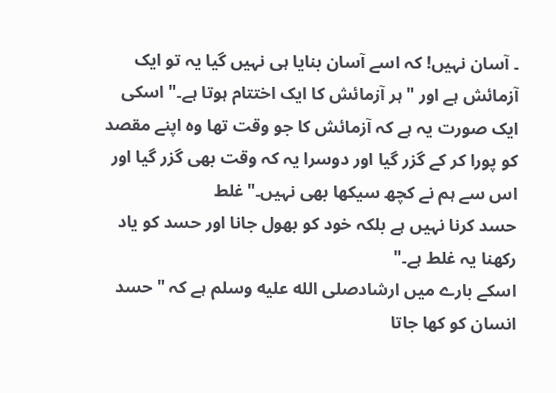۔ آسان نہیں! کہ اسے آسان بنایا ہی نہیں گیا یہ تو ایک آزمائش ہے اور "ہر آزمائش کا ایک اختتام ہوتا ہے۔" اسکی ایک صورت یہ ہے کہ آزمائش کا جو وقت تھا وہ اپنے مقصد کو پورا کر کے گزر گیا اور دوسرا یہ کہ وقت بھی گزر گیا اور اس سے ہم نے کچھ سیکھا بھی نہیں۔"غلط
حسد کرنا نہیں ہے بلکہ خود کو بھول جانا اور حسد کو یاد رکھنا یہ غلط ہے۔"
اسکے بارے میں ارشادصلى الله عليه وسلم ہے کہ "حسد انسان کو کھا جاتا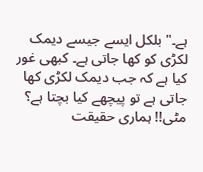ہے۔" بلکل ایسے جیسے دیمک لکڑی کو کھا جاتی ہے۔ کبھی غور کیا ہے کہ جب دیمک لکڑی کھا جاتی ہے تو پیچھے کیا بچتا ہے؟ مٹی!! ہماری حقیقت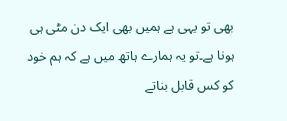بھی تو یہی ہے ہمیں بھی ایک دن مٹی ہی ہونا ہے۔تو یہ ہمارے ہاتھ میں ہے کہ ہم خود کو کس قابل بناتے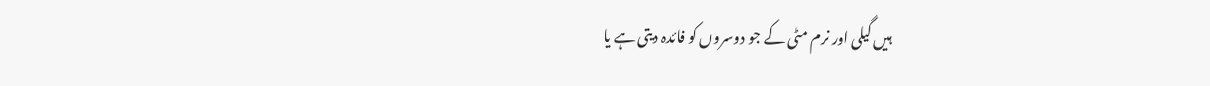ہیں گیلی اور نرم مٹی کے جو دوسروں کو فائدہ دیتی ہے یا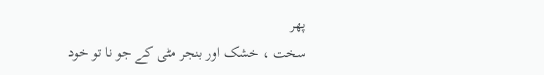پھر
سخت ، خشک اور بنجر مٹی کے جو نا تو خود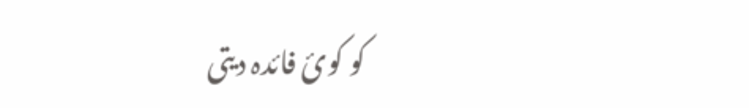کو کوئ فائدہ دیتی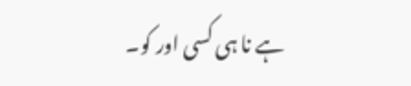ہے نا ہی کسی اور کو۔